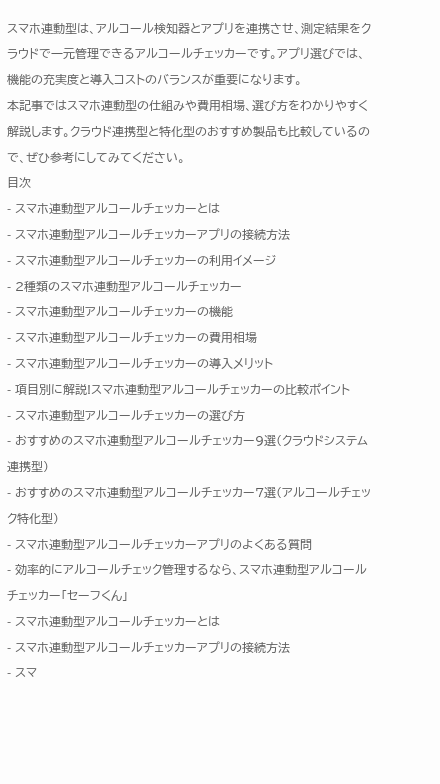スマホ連動型は、アルコール検知器とアプリを連携させ、測定結果をクラウドで一元管理できるアルコールチェッカーです。アプリ選びでは、機能の充実度と導入コストのバランスが重要になります。
本記事ではスマホ連動型の仕組みや費用相場、選び方をわかりやすく解説します。クラウド連携型と特化型のおすすめ製品も比較しているので、ぜひ参考にしてみてください。
目次
- スマホ連動型アルコールチェッカーとは
- スマホ連動型アルコールチェッカーアプリの接続方法
- スマホ連動型アルコールチェッカーの利用イメージ
- 2種類のスマホ連動型アルコールチェッカー
- スマホ連動型アルコールチェッカーの機能
- スマホ連動型アルコールチェッカーの費用相場
- スマホ連動型アルコールチェッカーの導入メリット
- 項目別に解説!スマホ連動型アルコールチェッカーの比較ポイント
- スマホ連動型アルコールチェッカーの選び方
- おすすめのスマホ連動型アルコールチェッカー9選(クラウドシステム連携型)
- おすすめのスマホ連動型アルコールチェッカー7選(アルコールチェック特化型)
- スマホ連動型アルコールチェッカーアプリのよくある質問
- 効率的にアルコールチェック管理するなら、スマホ連動型アルコールチェッカー「セーフくん」
- スマホ連動型アルコールチェッカーとは
- スマホ連動型アルコールチェッカーアプリの接続方法
- スマ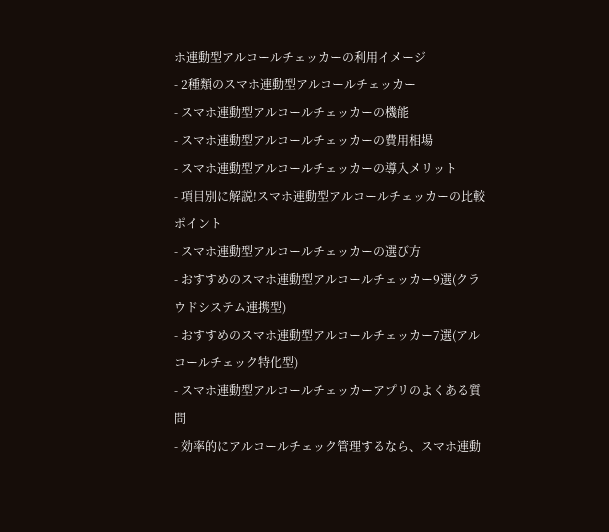ホ連動型アルコールチェッカーの利用イメージ
- 2種類のスマホ連動型アルコールチェッカー
- スマホ連動型アルコールチェッカーの機能
- スマホ連動型アルコールチェッカーの費用相場
- スマホ連動型アルコールチェッカーの導入メリット
- 項目別に解説!スマホ連動型アルコールチェッカーの比較ポイント
- スマホ連動型アルコールチェッカーの選び方
- おすすめのスマホ連動型アルコールチェッカー9選(クラウドシステム連携型)
- おすすめのスマホ連動型アルコールチェッカー7選(アルコールチェック特化型)
- スマホ連動型アルコールチェッカーアプリのよくある質問
- 効率的にアルコールチェック管理するなら、スマホ連動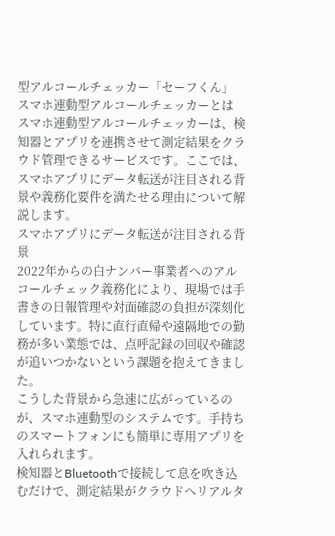型アルコールチェッカー「セーフくん」
スマホ連動型アルコールチェッカーとは
スマホ連動型アルコールチェッカーは、検知器とアプリを連携させて測定結果をクラウド管理できるサービスです。ここでは、スマホアプリにデータ転送が注目される背景や義務化要件を満たせる理由について解説します。
スマホアプリにデータ転送が注目される背景
2022年からの白ナンバー事業者へのアルコールチェック義務化により、現場では手書きの日報管理や対面確認の負担が深刻化しています。特に直行直帰や遠隔地での勤務が多い業態では、点呼記録の回収や確認が追いつかないという課題を抱えてきました。
こうした背景から急速に広がっているのが、スマホ連動型のシステムです。手持ちのスマートフォンにも簡単に専用アプリを入れられます。
検知器とBluetoothで接続して息を吹き込むだけで、測定結果がクラウドへリアルタ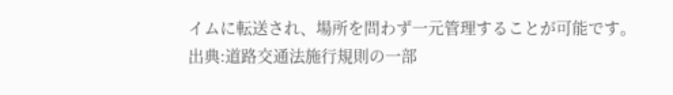イムに転送され、場所を問わず一元管理することが可能です。
出典:道路交通法施行規則の一部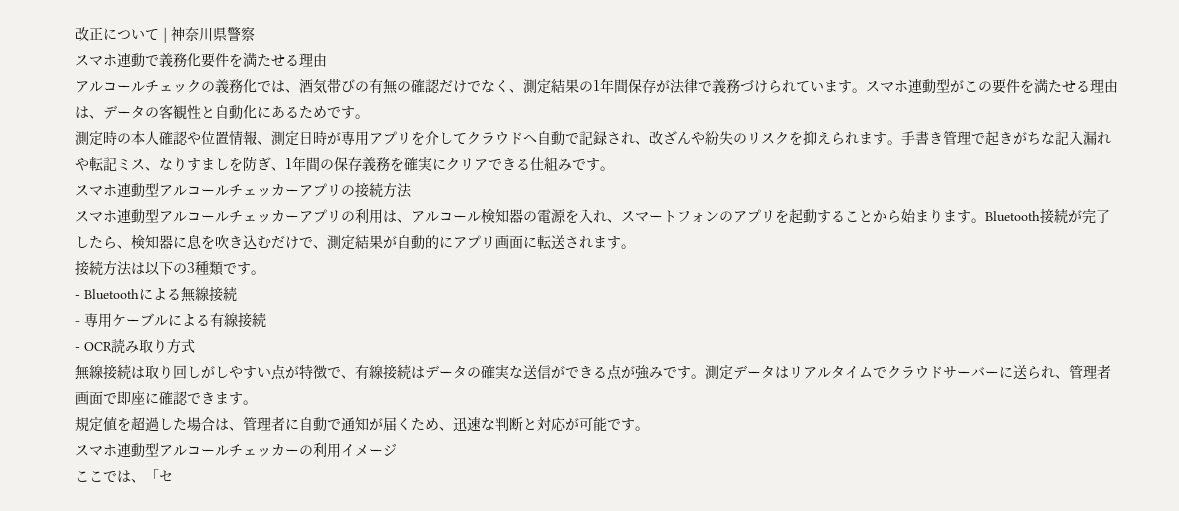改正について | 神奈川県警察
スマホ連動で義務化要件を満たせる理由
アルコールチェックの義務化では、酒気帯びの有無の確認だけでなく、測定結果の1年間保存が法律で義務づけられています。スマホ連動型がこの要件を満たせる理由は、データの客観性と自動化にあるためです。
測定時の本人確認や位置情報、測定日時が専用アプリを介してクラウドへ自動で記録され、改ざんや紛失のリスクを抑えられます。手書き管理で起きがちな記入漏れや転記ミス、なりすましを防ぎ、1年間の保存義務を確実にクリアできる仕組みです。
スマホ連動型アルコールチェッカーアプリの接続方法
スマホ連動型アルコールチェッカーアプリの利用は、アルコール検知器の電源を入れ、スマートフォンのアプリを起動することから始まります。Bluetooth接続が完了したら、検知器に息を吹き込むだけで、測定結果が自動的にアプリ画面に転送されます。
接続方法は以下の3種類です。
- Bluetoothによる無線接続
- 専用ケーブルによる有線接続
- OCR読み取り方式
無線接続は取り回しがしやすい点が特徴で、有線接続はデータの確実な送信ができる点が強みです。測定データはリアルタイムでクラウドサーバーに送られ、管理者画面で即座に確認できます。
規定値を超過した場合は、管理者に自動で通知が届くため、迅速な判断と対応が可能です。
スマホ連動型アルコールチェッカーの利用イメージ
ここでは、「セ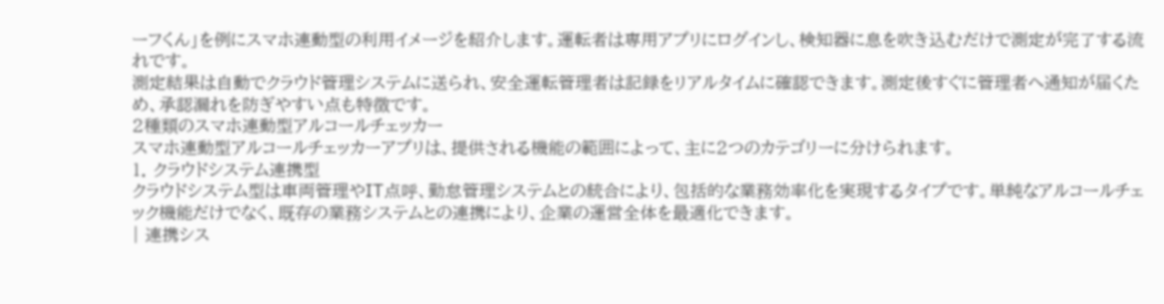ーフくん」を例にスマホ連動型の利用イメージを紹介します。運転者は専用アプリにログインし、検知器に息を吹き込むだけで測定が完了する流れです。
測定結果は自動でクラウド管理システムに送られ、安全運転管理者は記録をリアルタイムに確認できます。測定後すぐに管理者へ通知が届くため、承認漏れを防ぎやすい点も特徴です。
2種類のスマホ連動型アルコールチェッカー
スマホ連動型アルコールチェッカーアプリは、提供される機能の範囲によって、主に2つのカテゴリーに分けられます。
1. クラウドシステム連携型
クラウドシステム型は車両管理やIT点呼、勤怠管理システムとの統合により、包括的な業務効率化を実現するタイプです。単純なアルコールチェック機能だけでなく、既存の業務システムとの連携により、企業の運営全体を最適化できます。
| 連携シス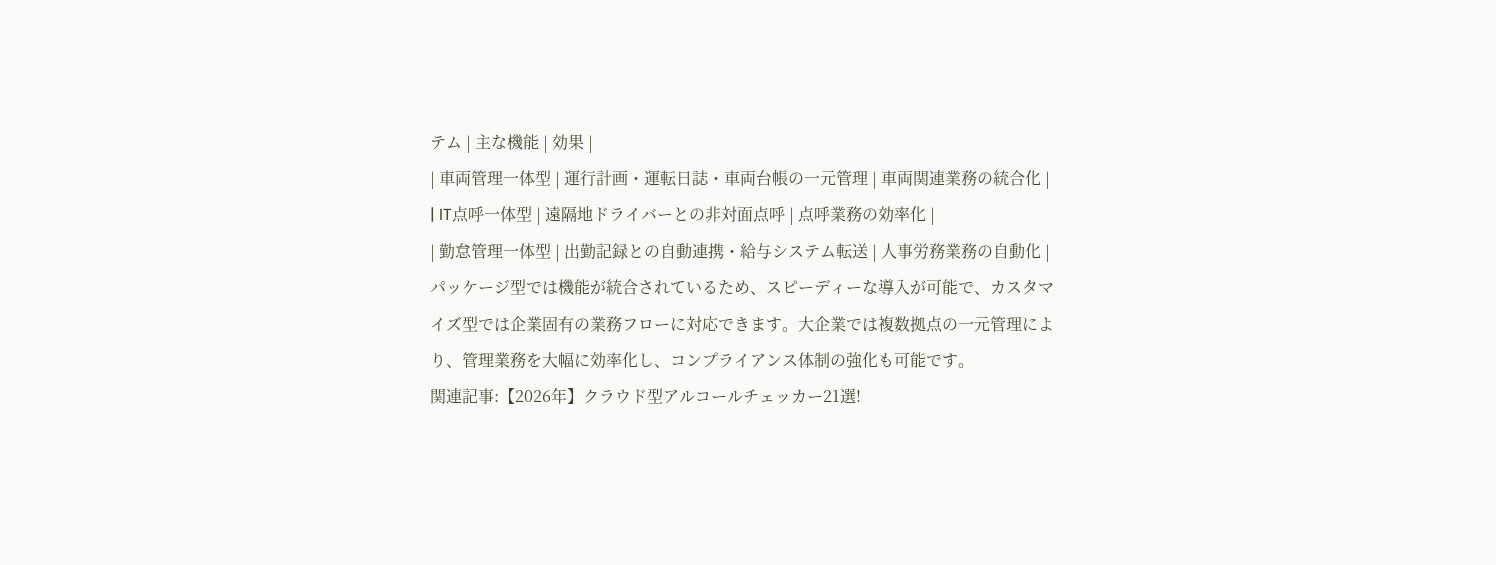テム | 主な機能 | 効果 |
| 車両管理一体型 | 運行計画・運転日誌・車両台帳の一元管理 | 車両関連業務の統合化 |
| IT点呼一体型 | 遠隔地ドライバーとの非対面点呼 | 点呼業務の効率化 |
| 勤怠管理一体型 | 出勤記録との自動連携・給与システム転送 | 人事労務業務の自動化 |
パッケージ型では機能が統合されているため、スピーディーな導入が可能で、カスタマイズ型では企業固有の業務フローに対応できます。大企業では複数拠点の一元管理により、管理業務を大幅に効率化し、コンプライアンス体制の強化も可能です。
関連記事:【2026年】クラウド型アルコールチェッカー21選!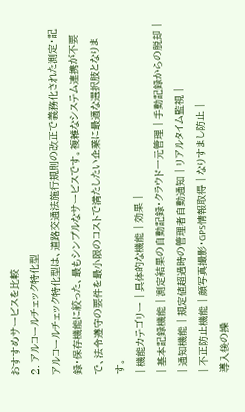おすすめサービスを比較
2. アルコールチェック特化型
アルコールチェック特化型は、道路交通法施行規則の改正で義務化された測定・記録・保存機能に絞った、最もシンプルなサービスです。複雑なシステム連携が不要で、法令遵守の要件を最小限のコストで満たしたい企業に最適な選択肢となります。
| 機能カテゴリー | 具体的な機能 | 効果 |
| 基本記録機能 | 測定結果の自動記録・クラウド一元管理 | 手動記録からの脱却 |
| 通知機能 | 規定値超過時の管理者自動通知 | リアルタイム監視 |
| 不正防止機能 | 顔写真撮影・GPS情報取得 | なりすまし防止 |
導入後の操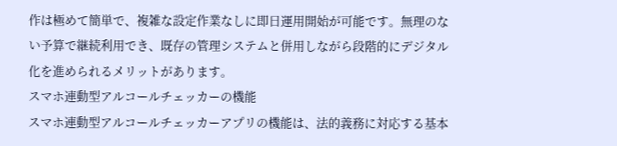作は極めて簡単で、複雑な設定作業なしに即日運用開始が可能です。無理のない予算で継続利用でき、既存の管理システムと併用しながら段階的にデジタル化を進められるメリットがあります。
スマホ連動型アルコールチェッカーの機能
スマホ連動型アルコールチェッカーアプリの機能は、法的義務に対応する基本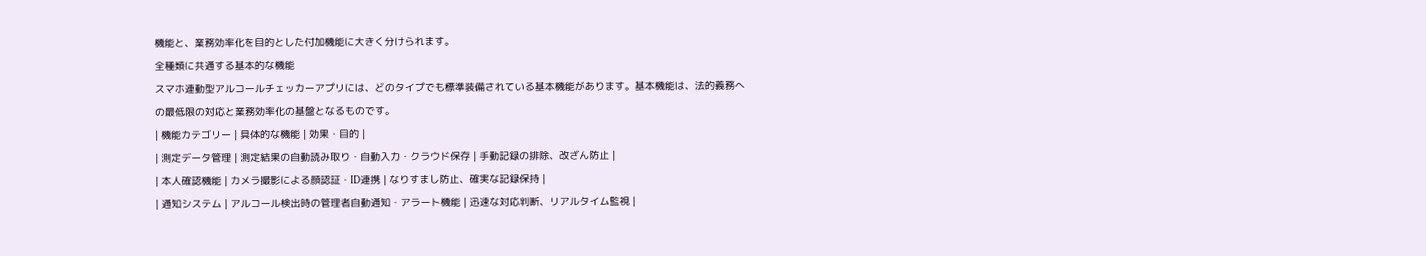機能と、業務効率化を目的とした付加機能に大きく分けられます。
全種類に共通する基本的な機能
スマホ連動型アルコールチェッカーアプリには、どのタイプでも標準装備されている基本機能があります。基本機能は、法的義務への最低限の対応と業務効率化の基盤となるものです。
| 機能カテゴリー | 具体的な機能 | 効果・目的 |
| 測定データ管理 | 測定結果の自動読み取り・自動入力・クラウド保存 | 手動記録の排除、改ざん防止 |
| 本人確認機能 | カメラ撮影による顔認証・ID連携 | なりすまし防止、確実な記録保持 |
| 通知システム | アルコール検出時の管理者自動通知・アラート機能 | 迅速な対応判断、リアルタイム監視 |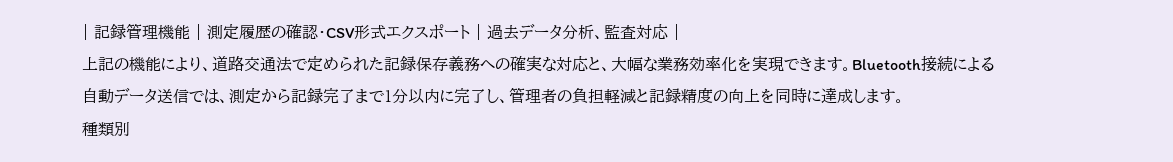| 記録管理機能 | 測定履歴の確認・CSV形式エクスポート | 過去データ分析、監査対応 |
上記の機能により、道路交通法で定められた記録保存義務への確実な対応と、大幅な業務効率化を実現できます。Bluetooth接続による自動データ送信では、測定から記録完了まで1分以内に完了し、管理者の負担軽減と記録精度の向上を同時に達成します。
種類別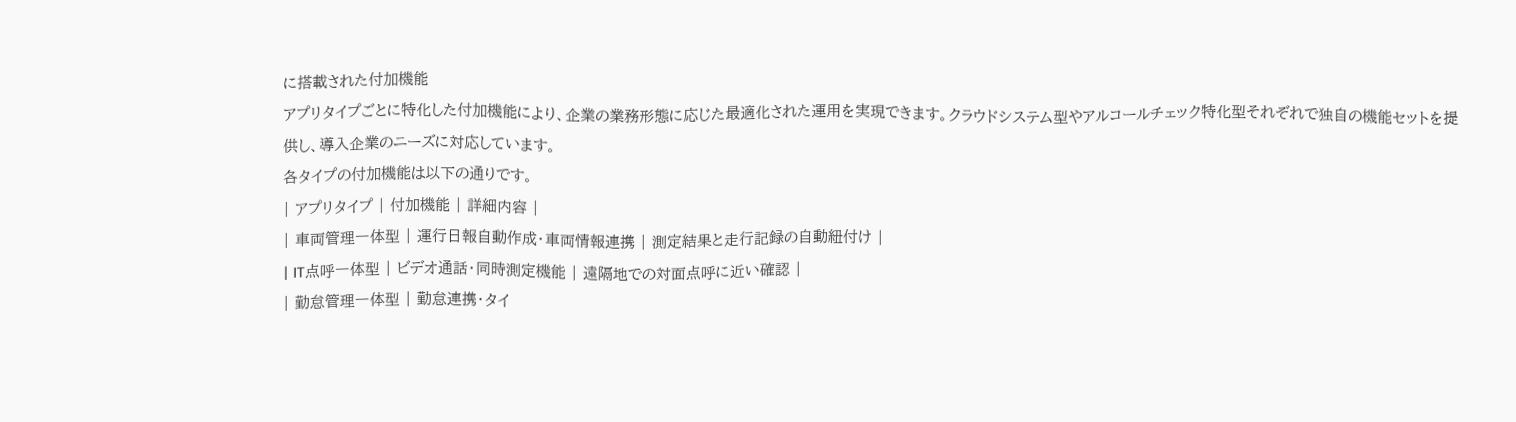に搭載された付加機能
アプリタイプごとに特化した付加機能により、企業の業務形態に応じた最適化された運用を実現できます。クラウドシステム型やアルコールチェック特化型それぞれで独自の機能セットを提供し、導入企業のニーズに対応しています。
各タイプの付加機能は以下の通りです。
| アプリタイプ | 付加機能 | 詳細内容 |
| 車両管理一体型 | 運行日報自動作成・車両情報連携 | 測定結果と走行記録の自動紐付け |
| IT点呼一体型 | ビデオ通話・同時測定機能 | 遠隔地での対面点呼に近い確認 |
| 勤怠管理一体型 | 勤怠連携・タイ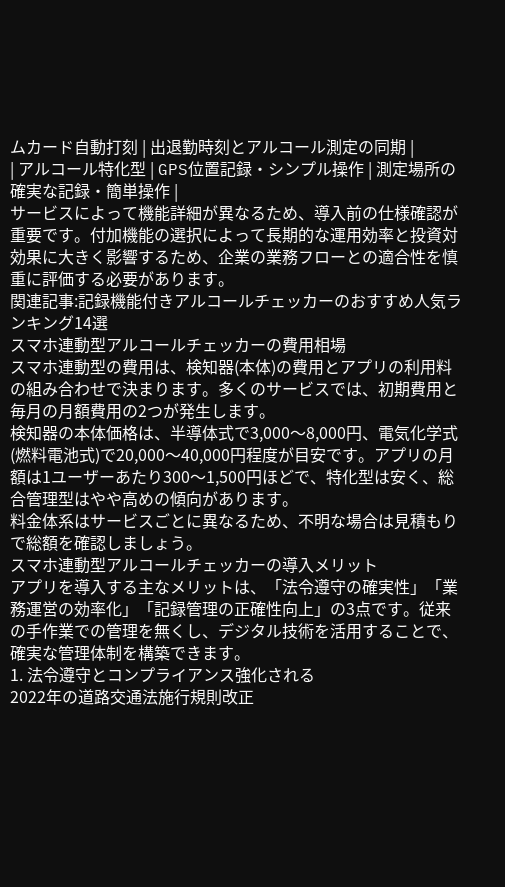ムカード自動打刻 | 出退勤時刻とアルコール測定の同期 |
| アルコール特化型 | GPS位置記録・シンプル操作 | 測定場所の確実な記録・簡単操作 |
サービスによって機能詳細が異なるため、導入前の仕様確認が重要です。付加機能の選択によって長期的な運用効率と投資対効果に大きく影響するため、企業の業務フローとの適合性を慎重に評価する必要があります。
関連記事:記録機能付きアルコールチェッカーのおすすめ人気ランキング14選
スマホ連動型アルコールチェッカーの費用相場
スマホ連動型の費用は、検知器(本体)の費用とアプリの利用料の組み合わせで決まります。多くのサービスでは、初期費用と毎月の月額費用の2つが発生します。
検知器の本体価格は、半導体式で3,000〜8,000円、電気化学式(燃料電池式)で20,000〜40,000円程度が目安です。アプリの月額は1ユーザーあたり300〜1,500円ほどで、特化型は安く、総合管理型はやや高めの傾向があります。
料金体系はサービスごとに異なるため、不明な場合は見積もりで総額を確認しましょう。
スマホ連動型アルコールチェッカーの導入メリット
アプリを導入する主なメリットは、「法令遵守の確実性」「業務運営の効率化」「記録管理の正確性向上」の3点です。従来の手作業での管理を無くし、デジタル技術を活用することで、確実な管理体制を構築できます。
1. 法令遵守とコンプライアンス強化される
2022年の道路交通法施行規則改正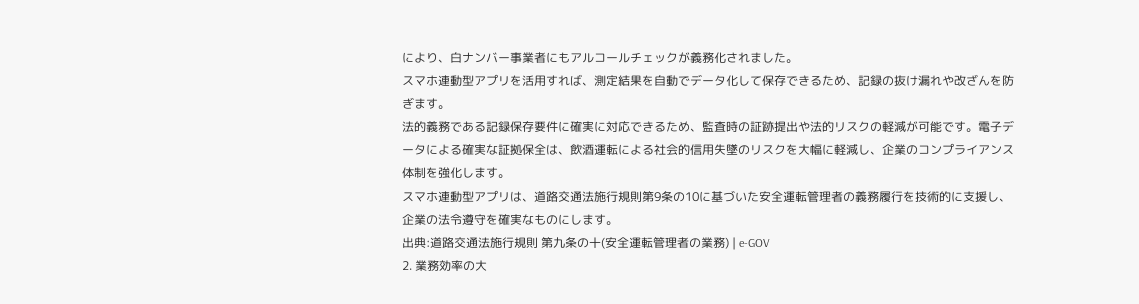により、白ナンバー事業者にもアルコールチェックが義務化されました。
スマホ連動型アプリを活用すれば、測定結果を自動でデータ化して保存できるため、記録の抜け漏れや改ざんを防ぎます。
法的義務である記録保存要件に確実に対応できるため、監査時の証跡提出や法的リスクの軽減が可能です。電子データによる確実な証拠保全は、飲酒運転による社会的信用失墜のリスクを大幅に軽減し、企業のコンプライアンス体制を強化します。
スマホ連動型アプリは、道路交通法施行規則第9条の10に基づいた安全運転管理者の義務履行を技術的に支援し、企業の法令遵守を確実なものにします。
出典:道路交通法施行規則 第九条の十(安全運転管理者の業務) | e-GOV
2. 業務効率の大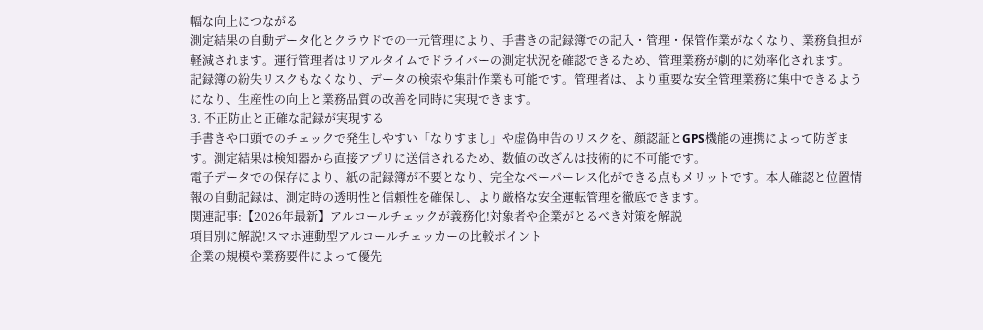幅な向上につながる
測定結果の自動データ化とクラウドでの一元管理により、手書きの記録簿での記入・管理・保管作業がなくなり、業務負担が軽減されます。運行管理者はリアルタイムでドライバーの測定状況を確認できるため、管理業務が劇的に効率化されます。
記録簿の紛失リスクもなくなり、データの検索や集計作業も可能です。管理者は、より重要な安全管理業務に集中できるようになり、生産性の向上と業務品質の改善を同時に実現できます。
3. 不正防止と正確な記録が実現する
手書きや口頭でのチェックで発生しやすい「なりすまし」や虚偽申告のリスクを、顔認証とGPS機能の連携によって防ぎます。測定結果は検知器から直接アプリに送信されるため、数値の改ざんは技術的に不可能です。
電子データでの保存により、紙の記録簿が不要となり、完全なペーパーレス化ができる点もメリットです。本人確認と位置情報の自動記録は、測定時の透明性と信頼性を確保し、より厳格な安全運転管理を徹底できます。
関連記事:【2026年最新】アルコールチェックが義務化!対象者や企業がとるべき対策を解説
項目別に解説!スマホ連動型アルコールチェッカーの比較ポイント
企業の規模や業務要件によって優先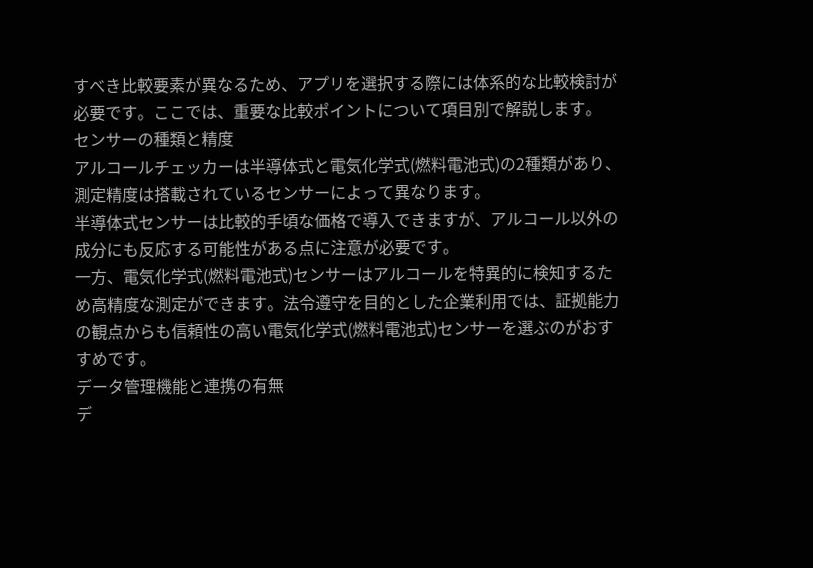すべき比較要素が異なるため、アプリを選択する際には体系的な比較検討が必要です。ここでは、重要な比較ポイントについて項目別で解説します。
センサーの種類と精度
アルコールチェッカーは半導体式と電気化学式(燃料電池式)の2種類があり、測定精度は搭載されているセンサーによって異なります。
半導体式センサーは比較的手頃な価格で導入できますが、アルコール以外の成分にも反応する可能性がある点に注意が必要です。
一方、電気化学式(燃料電池式)センサーはアルコールを特異的に検知するため高精度な測定ができます。法令遵守を目的とした企業利用では、証拠能力の観点からも信頼性の高い電気化学式(燃料電池式)センサーを選ぶのがおすすめです。
データ管理機能と連携の有無
デ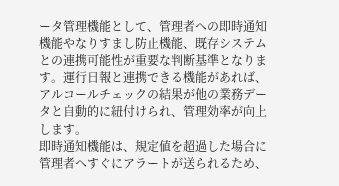ータ管理機能として、管理者への即時通知機能やなりすまし防止機能、既存システムとの連携可能性が重要な判断基準となります。運行日報と連携できる機能があれば、アルコールチェックの結果が他の業務データと自動的に紐付けられ、管理効率が向上します。
即時通知機能は、規定値を超過した場合に管理者へすぐにアラートが送られるため、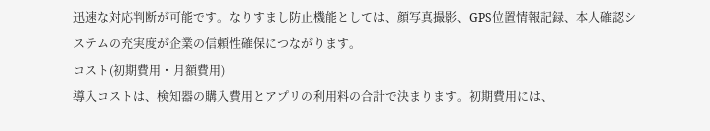迅速な対応判断が可能です。なりすまし防止機能としては、顔写真撮影、GPS位置情報記録、本人確認システムの充実度が企業の信頼性確保につながります。
コスト(初期費用・月額費用)
導入コストは、検知器の購入費用とアプリの利用料の合計で決まります。初期費用には、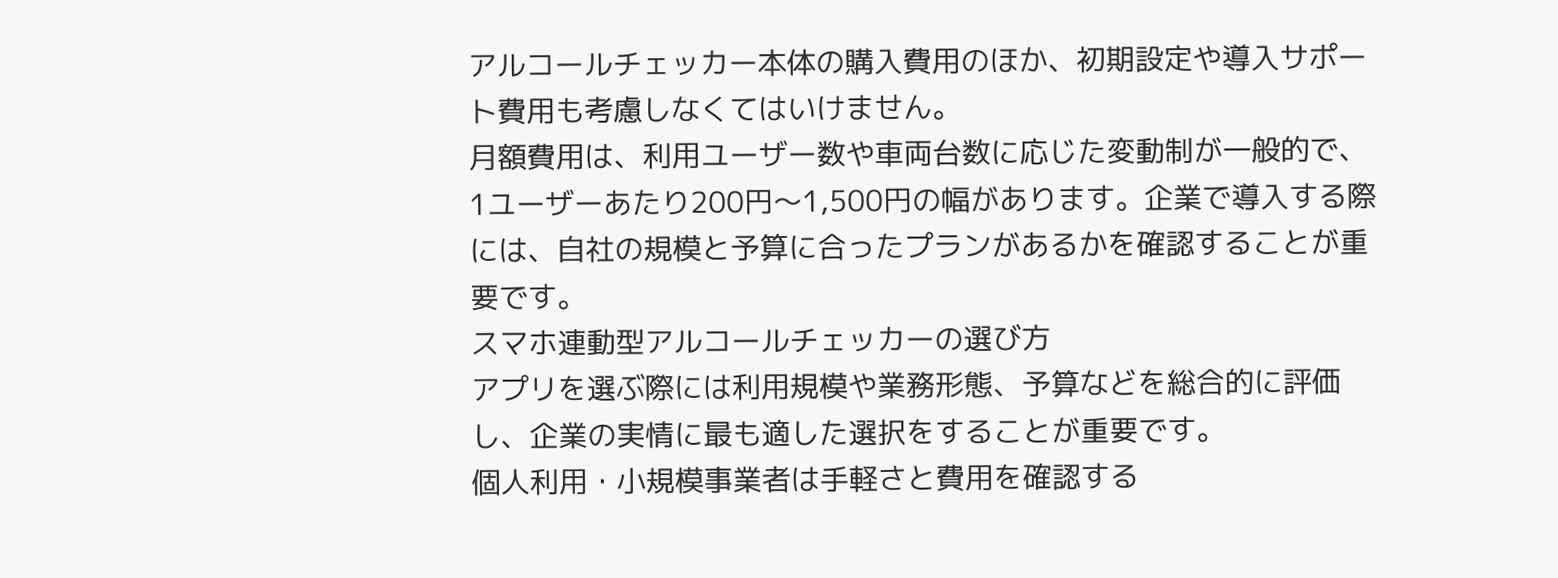アルコールチェッカー本体の購入費用のほか、初期設定や導入サポート費用も考慮しなくてはいけません。
月額費用は、利用ユーザー数や車両台数に応じた変動制が一般的で、1ユーザーあたり200円〜1,500円の幅があります。企業で導入する際には、自社の規模と予算に合ったプランがあるかを確認することが重要です。
スマホ連動型アルコールチェッカーの選び方
アプリを選ぶ際には利用規模や業務形態、予算などを総合的に評価し、企業の実情に最も適した選択をすることが重要です。
個人利用・小規模事業者は手軽さと費用を確認する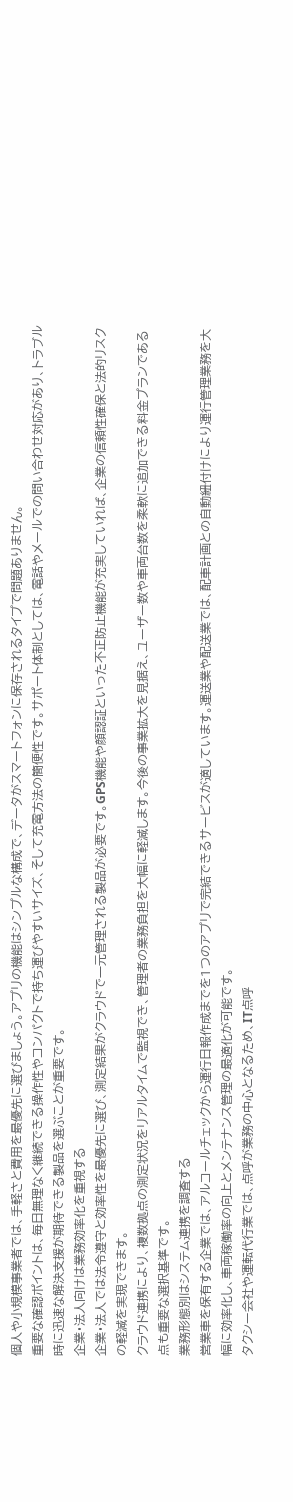個人や小規模事業者では、手軽さと費用を最優先に選びましょう。アプリの機能はシンプルな構成で、データがスマートフォンに保存されるタイプで問題ありません。
重要な確認ポイントは、毎日無理なく継続できる操作性やコンパクトで持ち運びやすいサイズ、そして充電方法の簡便性です。サポート体制としては、電話やメールでの問い合わせ対応があり、トラブル時に迅速な解決支援が期待できる製品を選ぶことが重要です。
企業・法人向けは業務効率化を重視する
企業・法人では法令遵守と効率性を最優先に選び、測定結果がクラウドで一元管理される製品が必要です。GPS機能や顔認証といった不正防止機能が充実していれば、企業の信頼性確保と法的リスクの軽減を実現できます。
クラウド連携により、複数拠点の測定状況をリアルタイムで監視でき、管理者の業務負担を大幅に軽減します。今後の事業拡大を見据え、ユーザー数や車両台数を柔軟に追加できる料金プランである点も重要な選択基準です。
業務形態別はシステム連携を調査する
営業車を保有する企業では、アルコールチェックから運行日報作成までを1つのアプリで完結できるサービスが適しています。運送業や配送業では、配車計画との自動紐付けにより運行管理業務を大幅に効率化し、車両稼働率の向上とメンテナンス管理の最適化が可能です。
タクシー会社や運転代行業では、点呼が業務の中心となるため、IT点呼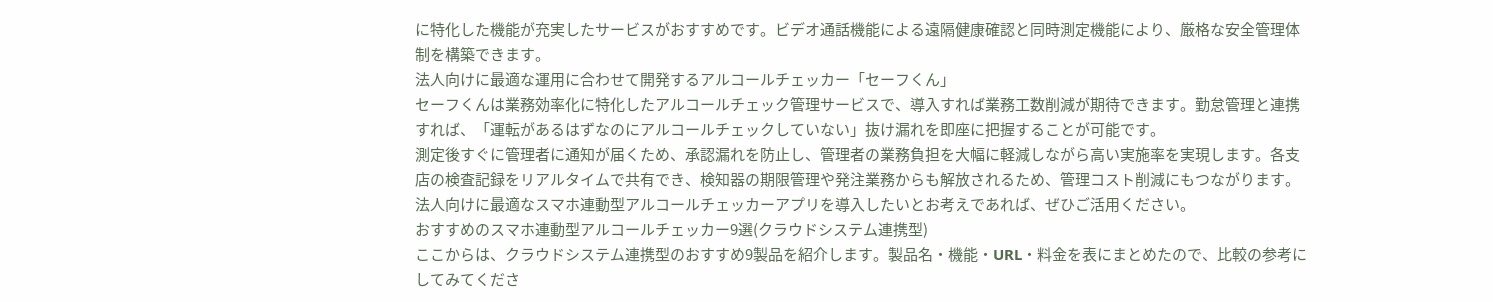に特化した機能が充実したサービスがおすすめです。ビデオ通話機能による遠隔健康確認と同時測定機能により、厳格な安全管理体制を構築できます。
法人向けに最適な運用に合わせて開発するアルコールチェッカー「セーフくん」
セーフくんは業務効率化に特化したアルコールチェック管理サービスで、導入すれば業務工数削減が期待できます。勤怠管理と連携すれば、「運転があるはずなのにアルコールチェックしていない」抜け漏れを即座に把握することが可能です。
測定後すぐに管理者に通知が届くため、承認漏れを防止し、管理者の業務負担を大幅に軽減しながら高い実施率を実現します。各支店の検査記録をリアルタイムで共有でき、検知器の期限管理や発注業務からも解放されるため、管理コスト削減にもつながります。
法人向けに最適なスマホ連動型アルコールチェッカーアプリを導入したいとお考えであれば、ぜひご活用ください。
おすすめのスマホ連動型アルコールチェッカー9選(クラウドシステム連携型)
ここからは、クラウドシステム連携型のおすすめ9製品を紹介します。製品名・機能・URL・料金を表にまとめたので、比較の参考にしてみてくださ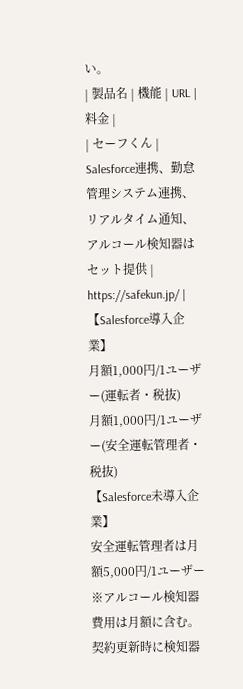い。
| 製品名 | 機能 | URL | 料金 |
| セーフくん | Salesforce連携、勤怠管理システム連携、リアルタイム通知、アルコール検知器はセット提供 | https://safekun.jp/ |
【Salesforce導入企業】
月額1,000円/1ユーザー(運転者・税抜)
月額1,000円/1ユーザー(安全運転管理者・税抜)
【Salesforce未導入企業】
安全運転管理者は月額5,000円/1ユーザー
※アルコール検知器費用は月額に含む。契約更新時に検知器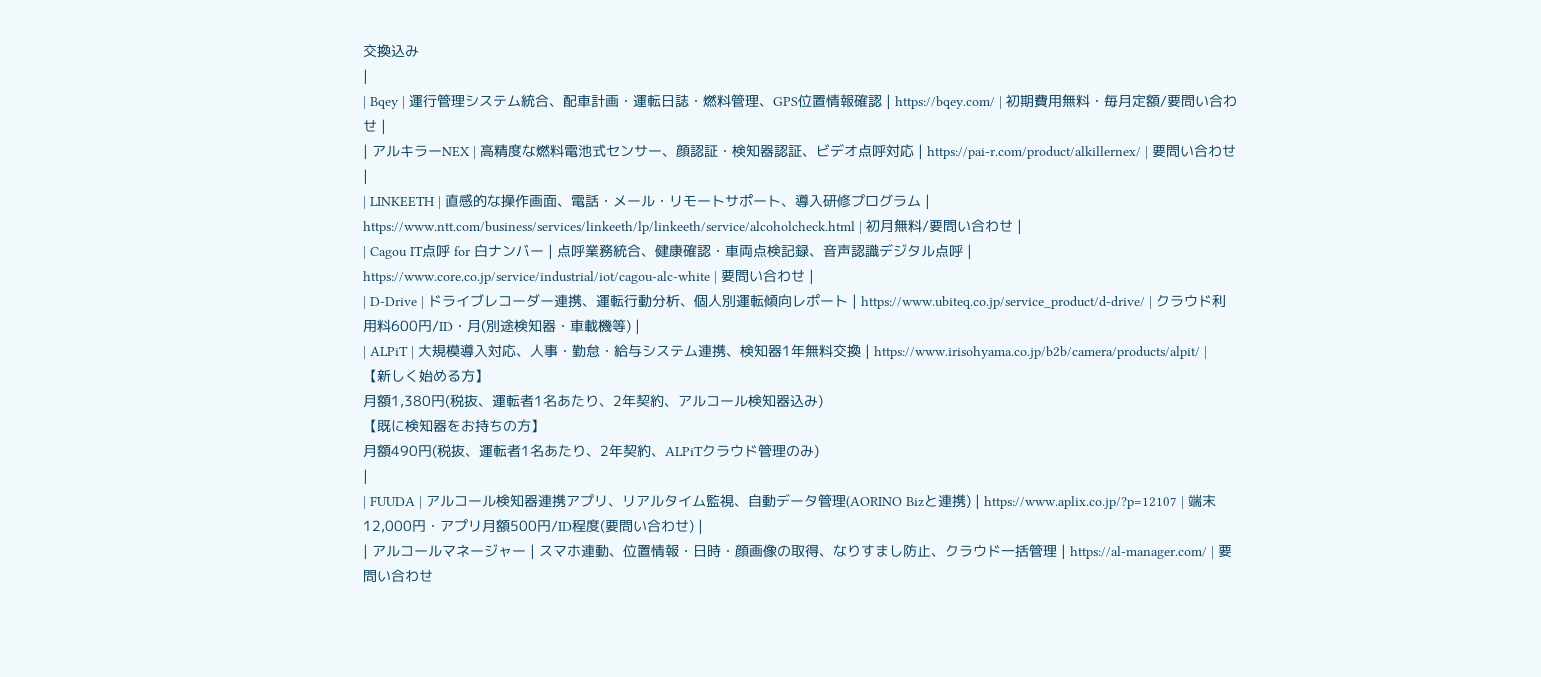交換込み
|
| Bqey | 運行管理システム統合、配車計画・運転日誌・燃料管理、GPS位置情報確認 | https://bqey.com/ | 初期費用無料・毎月定額/要問い合わせ |
| アルキラーNEX | 高精度な燃料電池式センサー、顔認証・検知器認証、ビデオ点呼対応 | https://pai-r.com/product/alkillernex/ | 要問い合わせ |
| LINKEETH | 直感的な操作画面、電話・メール・リモートサポート、導入研修プログラム | https://www.ntt.com/business/services/linkeeth/lp/linkeeth/service/alcoholcheck.html | 初月無料/要問い合わせ |
| Cagou IT点呼 for 白ナンバー | 点呼業務統合、健康確認・車両点検記録、音声認識デジタル点呼 | https://www.core.co.jp/service/industrial/iot/cagou-alc-white | 要問い合わせ |
| D-Drive | ドライブレコーダー連携、運転行動分析、個人別運転傾向レポート | https://www.ubiteq.co.jp/service_product/d-drive/ | クラウド利用料600円/ID・月(別途検知器・車載機等) |
| ALPiT | 大規模導入対応、人事・勤怠・給与システム連携、検知器1年無料交換 | https://www.irisohyama.co.jp/b2b/camera/products/alpit/ |
【新しく始める方】
月額1,380円(税抜、運転者1名あたり、2年契約、アルコール検知器込み)
【既に検知器をお持ちの方】
月額490円(税抜、運転者1名あたり、2年契約、ALPiTクラウド管理のみ)
|
| FUUDA | アルコール検知器連携アプリ、リアルタイム監視、自動データ管理(AORINO Bizと連携) | https://www.aplix.co.jp/?p=12107 | 端末12,000円・アプリ月額500円/ID程度(要問い合わせ) |
| アルコールマネージャー | スマホ連動、位置情報・日時・顔画像の取得、なりすまし防止、クラウド一括管理 | https://al-manager.com/ | 要問い合わせ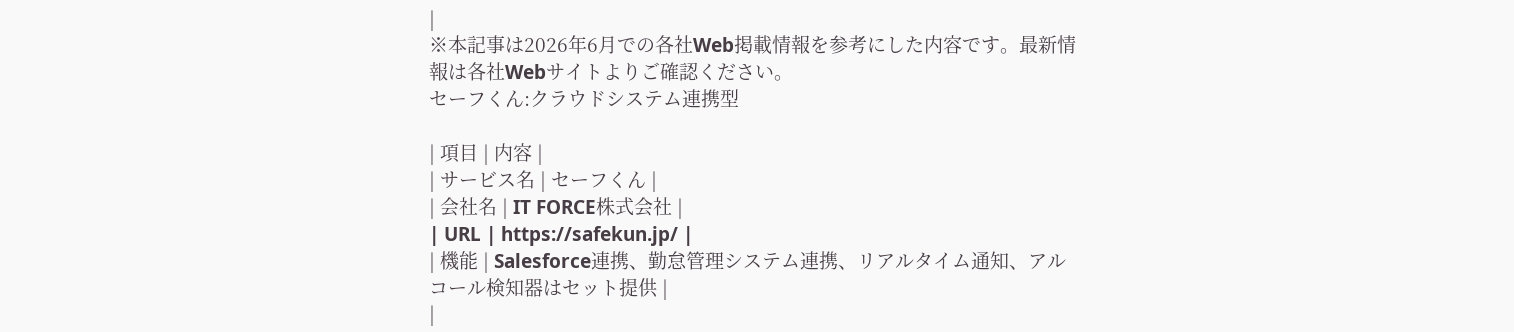|
※本記事は2026年6月での各社Web掲載情報を参考にした内容です。最新情報は各社Webサイトよりご確認ください。
セーフくん:クラウドシステム連携型

| 項目 | 内容 |
| サービス名 | セーフくん |
| 会社名 | IT FORCE株式会社 |
| URL | https://safekun.jp/ |
| 機能 | Salesforce連携、勤怠管理システム連携、リアルタイム通知、アルコール検知器はセット提供 |
|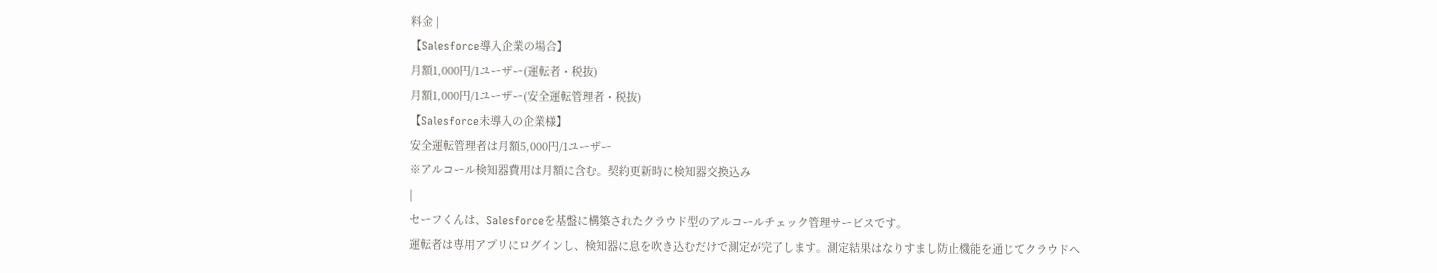料金 |
【Salesforce導入企業の場合】
月額1,000円/1ユーザー(運転者・税抜)
月額1,000円/1ユーザー(安全運転管理者・税抜)
【Salesforce未導入の企業様】
安全運転管理者は月額5,000円/1ユーザー
※アルコール検知器費用は月額に含む。契約更新時に検知器交換込み
|
セーフくんは、Salesforceを基盤に構築されたクラウド型のアルコールチェック管理サービスです。
運転者は専用アプリにログインし、検知器に息を吹き込むだけで測定が完了します。測定結果はなりすまし防止機能を通じてクラウドへ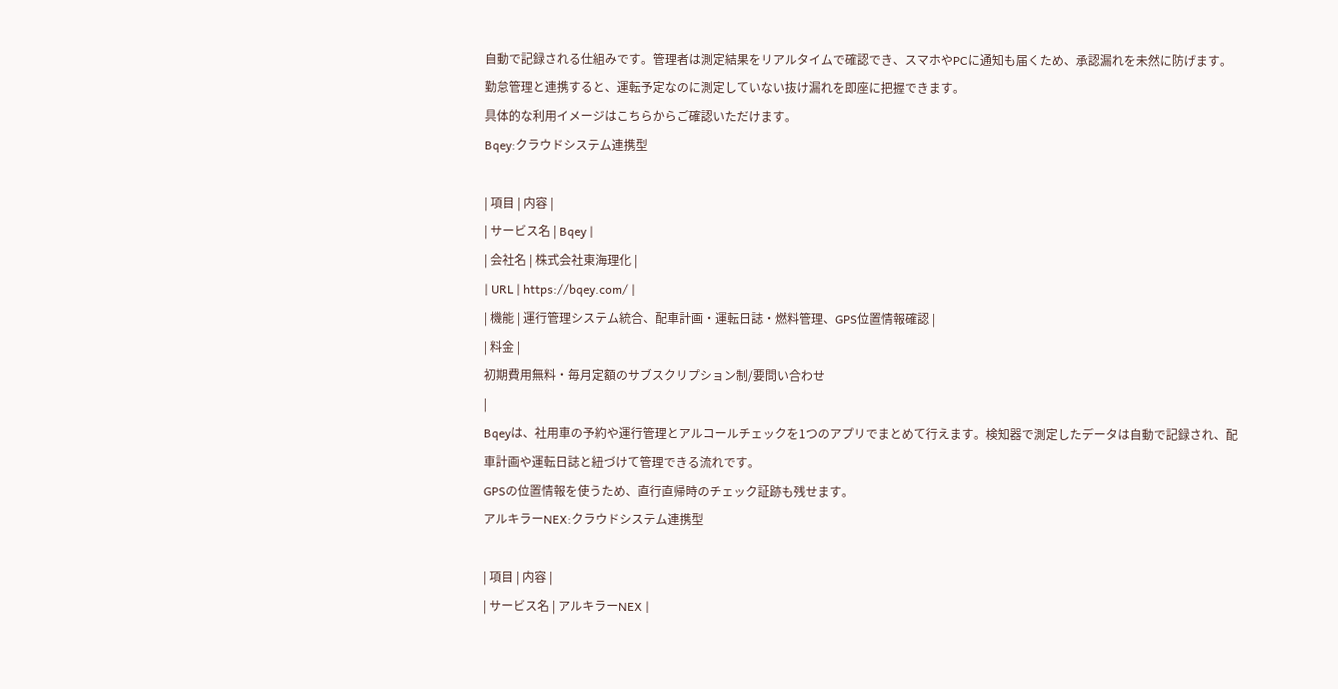自動で記録される仕組みです。管理者は測定結果をリアルタイムで確認でき、スマホやPCに通知も届くため、承認漏れを未然に防げます。
勤怠管理と連携すると、運転予定なのに測定していない抜け漏れを即座に把握できます。
具体的な利用イメージはこちらからご確認いただけます。
Bqey:クラウドシステム連携型

| 項目 | 内容 |
| サービス名 | Bqey |
| 会社名 | 株式会社東海理化 |
| URL | https://bqey.com/ |
| 機能 | 運行管理システム統合、配車計画・運転日誌・燃料管理、GPS位置情報確認 |
| 料金 |
初期費用無料・毎月定額のサブスクリプション制/要問い合わせ
|
Bqeyは、社用車の予約や運行管理とアルコールチェックを1つのアプリでまとめて行えます。検知器で測定したデータは自動で記録され、配車計画や運転日誌と紐づけて管理できる流れです。
GPSの位置情報を使うため、直行直帰時のチェック証跡も残せます。
アルキラーNEX:クラウドシステム連携型

| 項目 | 内容 |
| サービス名 | アルキラーNEX |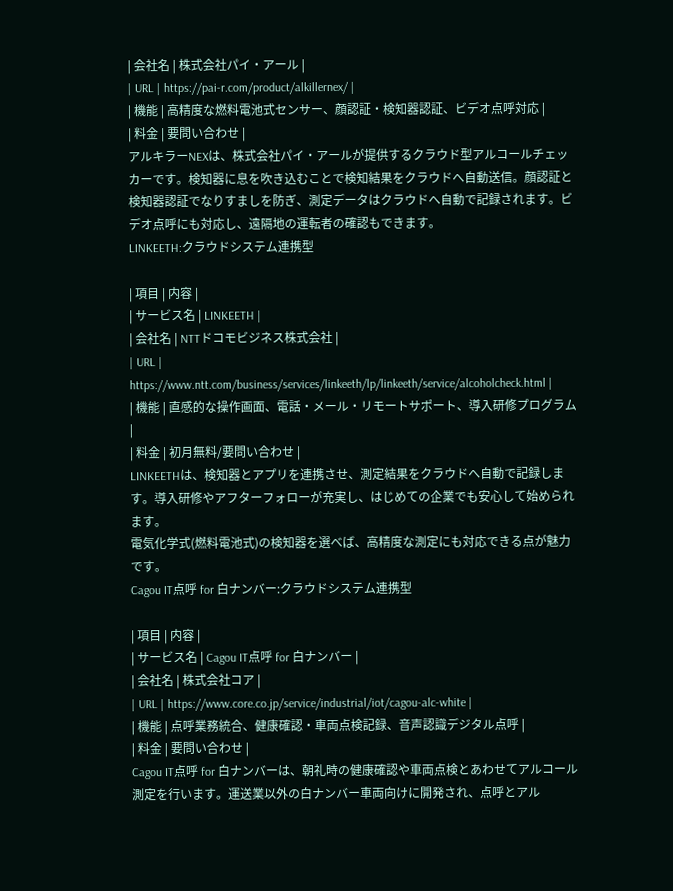| 会社名 | 株式会社パイ・アール |
| URL | https://pai-r.com/product/alkillernex/ |
| 機能 | 高精度な燃料電池式センサー、顔認証・検知器認証、ビデオ点呼対応 |
| 料金 | 要問い合わせ |
アルキラーNEXは、株式会社パイ・アールが提供するクラウド型アルコールチェッカーです。検知器に息を吹き込むことで検知結果をクラウドへ自動送信。顔認証と検知器認証でなりすましを防ぎ、測定データはクラウドへ自動で記録されます。ビデオ点呼にも対応し、遠隔地の運転者の確認もできます。
LINKEETH:クラウドシステム連携型

| 項目 | 内容 |
| サービス名 | LINKEETH |
| 会社名 | NTTドコモビジネス株式会社 |
| URL | https://www.ntt.com/business/services/linkeeth/lp/linkeeth/service/alcoholcheck.html |
| 機能 | 直感的な操作画面、電話・メール・リモートサポート、導入研修プログラム |
| 料金 | 初月無料/要問い合わせ |
LINKEETHは、検知器とアプリを連携させ、測定結果をクラウドへ自動で記録します。導入研修やアフターフォローが充実し、はじめての企業でも安心して始められます。
電気化学式(燃料電池式)の検知器を選べば、高精度な測定にも対応できる点が魅力です。
Cagou IT点呼 for 白ナンバー:クラウドシステム連携型

| 項目 | 内容 |
| サービス名 | Cagou IT点呼 for 白ナンバー |
| 会社名 | 株式会社コア |
| URL | https://www.core.co.jp/service/industrial/iot/cagou-alc-white |
| 機能 | 点呼業務統合、健康確認・車両点検記録、音声認識デジタル点呼 |
| 料金 | 要問い合わせ |
Cagou IT点呼 for 白ナンバーは、朝礼時の健康確認や車両点検とあわせてアルコール測定を行います。運送業以外の白ナンバー車両向けに開発され、点呼とアル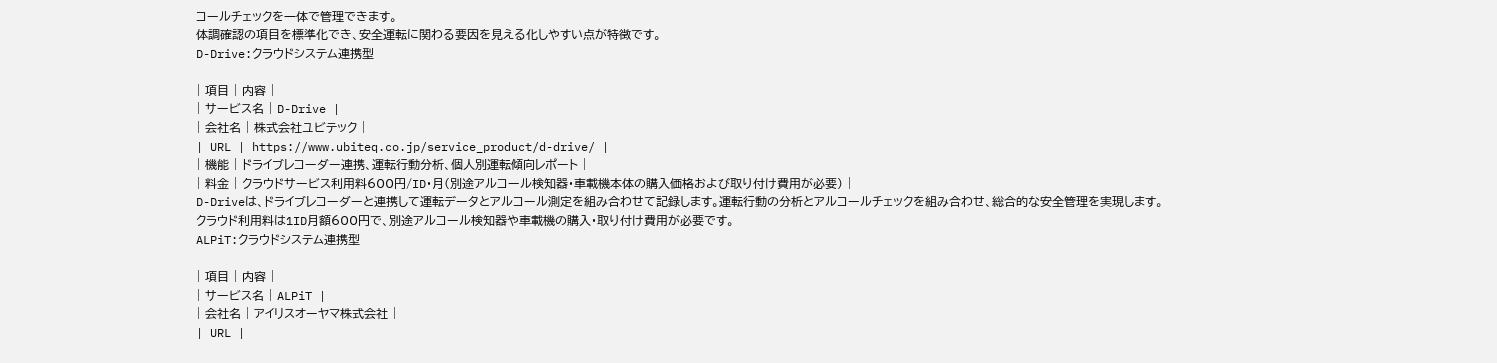コールチェックを一体で管理できます。
体調確認の項目を標準化でき、安全運転に関わる要因を見える化しやすい点が特徴です。
D-Drive:クラウドシステム連携型

| 項目 | 内容 |
| サービス名 | D-Drive |
| 会社名 | 株式会社ユビテック |
| URL | https://www.ubiteq.co.jp/service_product/d-drive/ |
| 機能 | ドライブレコーダー連携、運転行動分析、個人別運転傾向レポート |
| 料金 | クラウドサービス利用料600円/ID・月(別途アルコール検知器・車載機本体の購入価格および取り付け費用が必要) |
D-Driveは、ドライブレコーダーと連携して運転データとアルコール測定を組み合わせて記録します。運転行動の分析とアルコールチェックを組み合わせ、総合的な安全管理を実現します。
クラウド利用料は1ID月額600円で、別途アルコール検知器や車載機の購入・取り付け費用が必要です。
ALPiT:クラウドシステム連携型

| 項目 | 内容 |
| サービス名 | ALPiT |
| 会社名 | アイリスオーヤマ株式会社 |
| URL |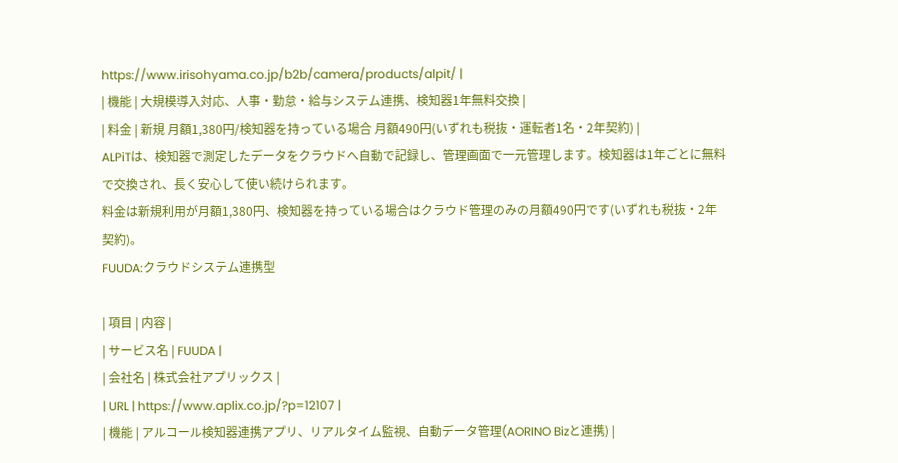https://www.irisohyama.co.jp/b2b/camera/products/alpit/ |
| 機能 | 大規模導入対応、人事・勤怠・給与システム連携、検知器1年無料交換 |
| 料金 | 新規 月額1,380円/検知器を持っている場合 月額490円(いずれも税抜・運転者1名・2年契約) |
ALPiTは、検知器で測定したデータをクラウドへ自動で記録し、管理画面で一元管理します。検知器は1年ごとに無料で交換され、長く安心して使い続けられます。
料金は新規利用が月額1,380円、検知器を持っている場合はクラウド管理のみの月額490円です(いずれも税抜・2年契約)。
FUUDA:クラウドシステム連携型

| 項目 | 内容 |
| サービス名 | FUUDA |
| 会社名 | 株式会社アプリックス |
| URL | https://www.aplix.co.jp/?p=12107 |
| 機能 | アルコール検知器連携アプリ、リアルタイム監視、自動データ管理(AORINO Bizと連携) |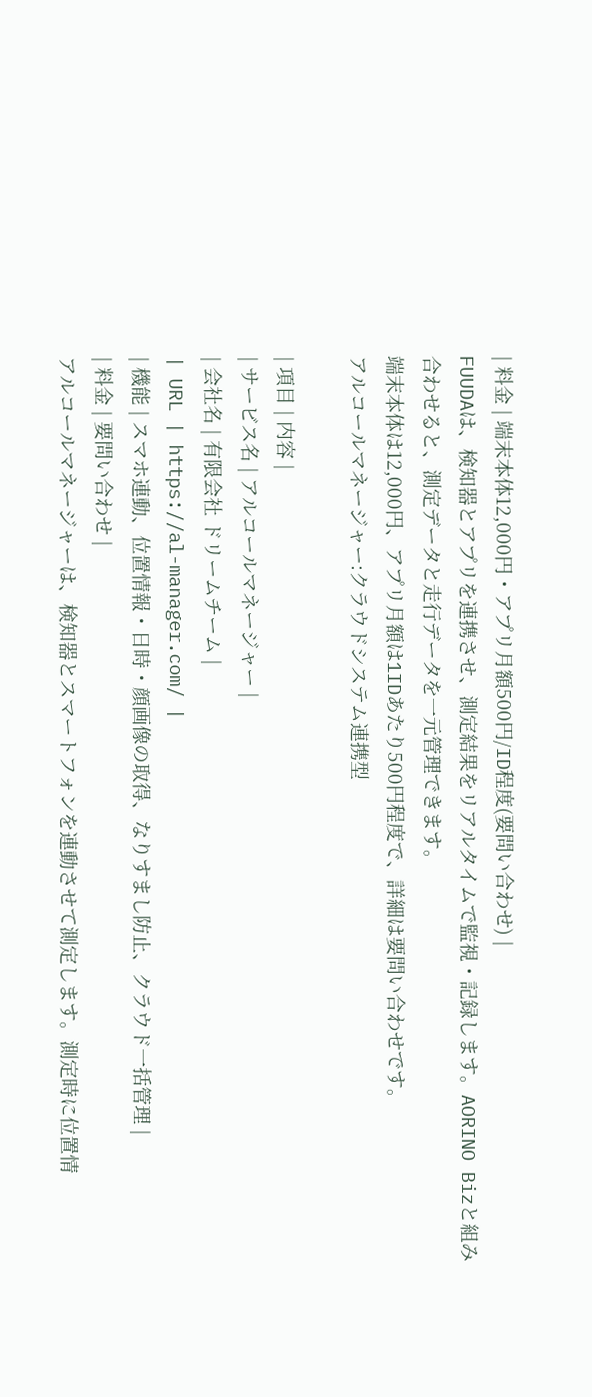| 料金 | 端末本体12,000円・アプリ月額500円/ID程度(要問い合わせ) |
FUUDAは、検知器とアプリを連携させ、測定結果をリアルタイムで監視・記録します。AORINO Bizと組み合わせると、測定データと走行データを一元管理できます。
端末本体は12,000円、アプリ月額は1IDあたり500円程度で、詳細は要問い合わせです。
アルコールマネージャー:クラウドシステム連携型

| 項目 | 内容 |
| サービス名 | アルコールマネージャー |
| 会社名 | 有限会社 ドリームチーム |
| URL | https://al-manager.com/ |
| 機能 | スマホ連動、位置情報・日時・顔画像の取得、なりすまし防止、クラウド一括管理 |
| 料金 | 要問い合わせ |
アルコールマネージャーは、検知器とスマートフォンを連動させて測定します。測定時に位置情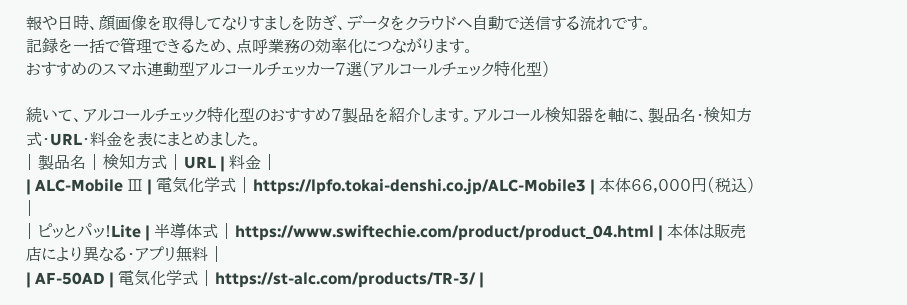報や日時、顔画像を取得してなりすましを防ぎ、データをクラウドへ自動で送信する流れです。
記録を一括で管理できるため、点呼業務の効率化につながります。
おすすめのスマホ連動型アルコールチェッカー7選(アルコールチェック特化型)

続いて、アルコールチェック特化型のおすすめ7製品を紹介します。アルコール検知器を軸に、製品名・検知方式・URL・料金を表にまとめました。
| 製品名 | 検知方式 | URL | 料金 |
| ALC-Mobile Ⅲ | 電気化学式 | https://lpfo.tokai-denshi.co.jp/ALC-Mobile3 | 本体66,000円(税込) |
| ピッとパッ!Lite | 半導体式 | https://www.swiftechie.com/product/product_04.html | 本体は販売店により異なる・アプリ無料 |
| AF-50AD | 電気化学式 | https://st-alc.com/products/TR-3/ |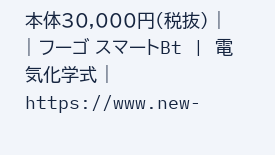本体30,000円(税抜) |
| フーゴ スマートBt | 電気化学式 | https://www.new-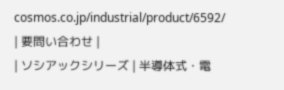cosmos.co.jp/industrial/product/6592/ | 要問い合わせ |
| ソシアックシリーズ | 半導体式・電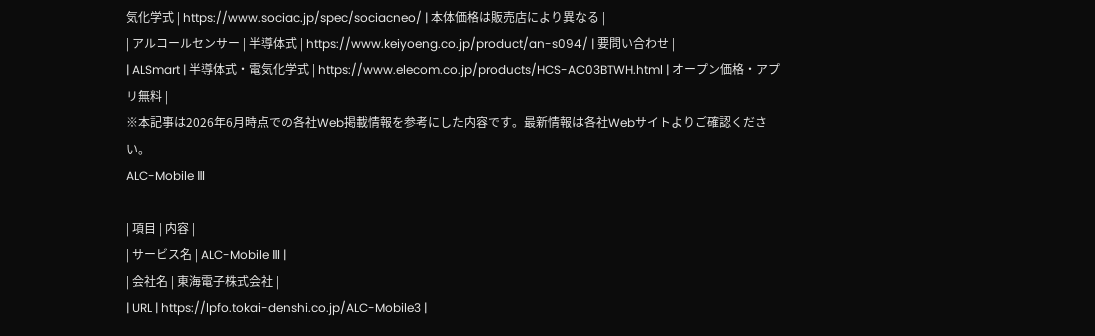気化学式 | https://www.sociac.jp/spec/sociacneo/ | 本体価格は販売店により異なる |
| アルコールセンサー | 半導体式 | https://www.keiyoeng.co.jp/product/an-s094/ | 要問い合わせ |
| ALSmart | 半導体式・電気化学式 | https://www.elecom.co.jp/products/HCS-AC03BTWH.html | オープン価格・アプリ無料 |
※本記事は2026年6月時点での各社Web掲載情報を参考にした内容です。最新情報は各社Webサイトよりご確認ください。
ALC-Mobile Ⅲ

| 項目 | 内容 |
| サービス名 | ALC-Mobile Ⅲ |
| 会社名 | 東海電子株式会社 |
| URL | https://lpfo.tokai-denshi.co.jp/ALC-Mobile3 |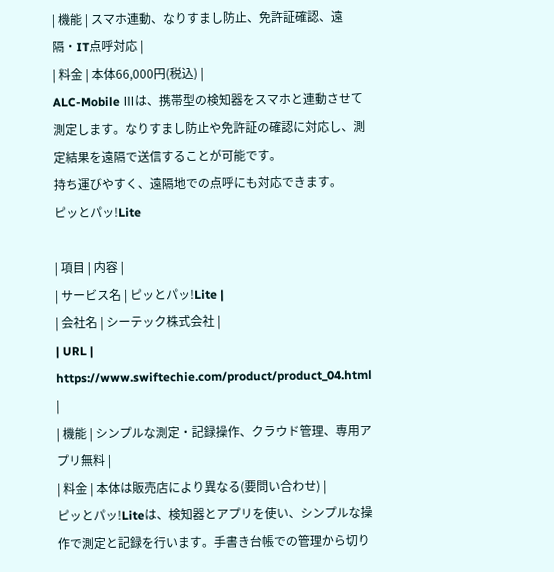| 機能 | スマホ連動、なりすまし防止、免許証確認、遠隔・IT点呼対応 |
| 料金 | 本体66,000円(税込) |
ALC-Mobile Ⅲは、携帯型の検知器をスマホと連動させて測定します。なりすまし防止や免許証の確認に対応し、測定結果を遠隔で送信することが可能です。
持ち運びやすく、遠隔地での点呼にも対応できます。
ピッとパッ!Lite

| 項目 | 内容 |
| サービス名 | ピッとパッ!Lite |
| 会社名 | シーテック株式会社 |
| URL | https://www.swiftechie.com/product/product_04.html |
| 機能 | シンプルな測定・記録操作、クラウド管理、専用アプリ無料 |
| 料金 | 本体は販売店により異なる(要問い合わせ) |
ピッとパッ!Liteは、検知器とアプリを使い、シンプルな操作で測定と記録を行います。手書き台帳での管理から切り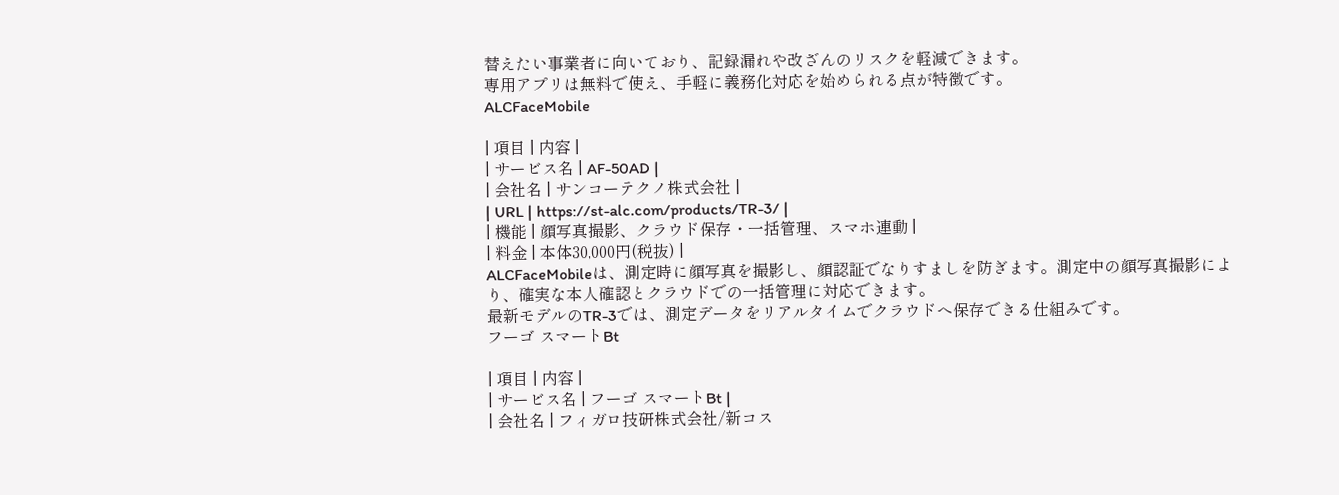替えたい事業者に向いており、記録漏れや改ざんのリスクを軽減できます。
専用アプリは無料で使え、手軽に義務化対応を始められる点が特徴です。
ALCFaceMobile

| 項目 | 内容 |
| サービス名 | AF-50AD |
| 会社名 | サンコーテクノ株式会社 |
| URL | https://st-alc.com/products/TR-3/ |
| 機能 | 顔写真撮影、クラウド保存・一括管理、スマホ連動 |
| 料金 | 本体30,000円(税抜) |
ALCFaceMobileは、測定時に顔写真を撮影し、顔認証でなりすましを防ぎます。測定中の顔写真撮影により、確実な本人確認とクラウドでの一括管理に対応できます。
最新モデルのTR-3では、測定データをリアルタイムでクラウドへ保存できる仕組みです。
フーゴ スマートBt

| 項目 | 内容 |
| サービス名 | フーゴ スマートBt |
| 会社名 | フィガロ技研株式会社/新コス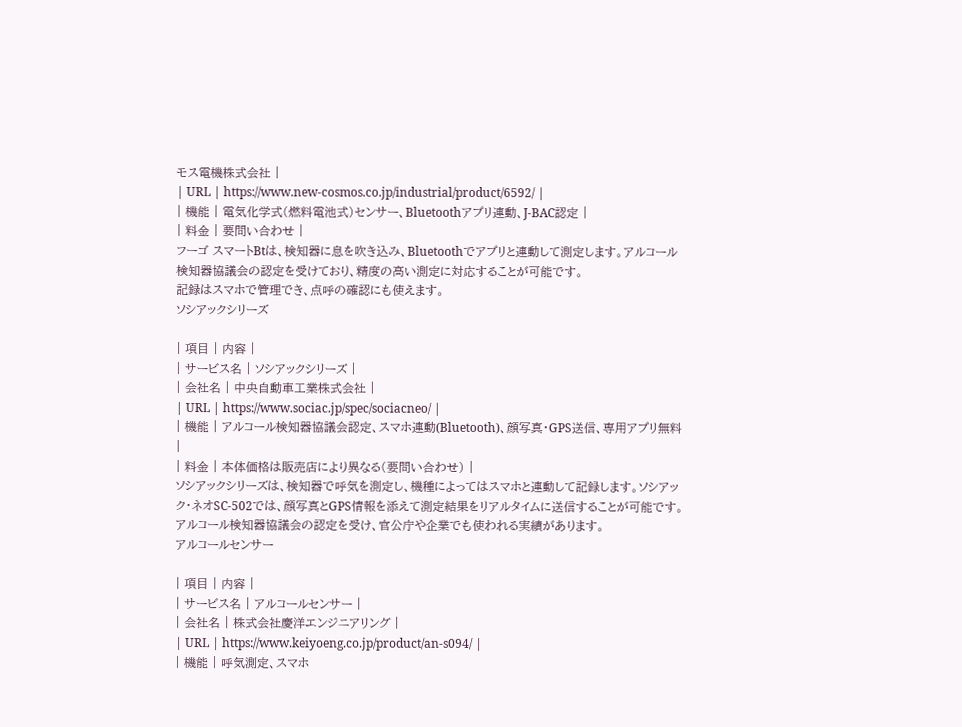モス電機株式会社 |
| URL | https://www.new-cosmos.co.jp/industrial/product/6592/ |
| 機能 | 電気化学式(燃料電池式)センサー、Bluetoothアプリ連動、J-BAC認定 |
| 料金 | 要問い合わせ |
フーゴ スマートBtは、検知器に息を吹き込み、Bluetoothでアプリと連動して測定します。アルコール検知器協議会の認定を受けており、精度の高い測定に対応することが可能です。
記録はスマホで管理でき、点呼の確認にも使えます。
ソシアックシリーズ

| 項目 | 内容 |
| サービス名 | ソシアックシリーズ |
| 会社名 | 中央自動車工業株式会社 |
| URL | https://www.sociac.jp/spec/sociacneo/ |
| 機能 | アルコール検知器協議会認定、スマホ連動(Bluetooth)、顔写真・GPS送信、専用アプリ無料 |
| 料金 | 本体価格は販売店により異なる(要問い合わせ) |
ソシアックシリーズは、検知器で呼気を測定し、機種によってはスマホと連動して記録します。ソシアック・ネオSC-502では、顔写真とGPS情報を添えて測定結果をリアルタイムに送信することが可能です。
アルコール検知器協議会の認定を受け、官公庁や企業でも使われる実績があります。
アルコールセンサー

| 項目 | 内容 |
| サービス名 | アルコールセンサー |
| 会社名 | 株式会社慶洋エンジニアリング |
| URL | https://www.keiyoeng.co.jp/product/an-s094/ |
| 機能 | 呼気測定、スマホ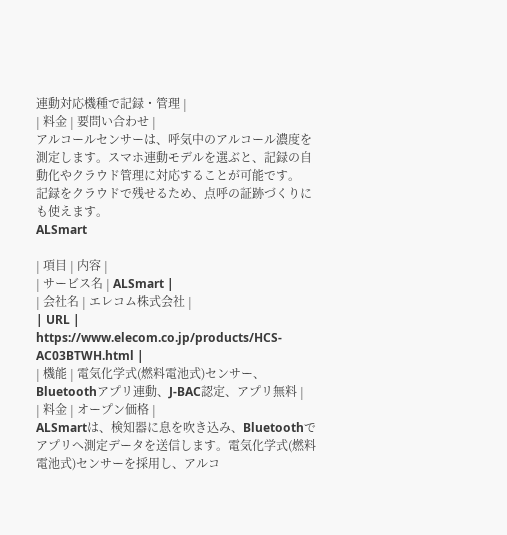連動対応機種で記録・管理 |
| 料金 | 要問い合わせ |
アルコールセンサーは、呼気中のアルコール濃度を測定します。スマホ連動モデルを選ぶと、記録の自動化やクラウド管理に対応することが可能です。
記録をクラウドで残せるため、点呼の証跡づくりにも使えます。
ALSmart

| 項目 | 内容 |
| サービス名 | ALSmart |
| 会社名 | エレコム株式会社 |
| URL | https://www.elecom.co.jp/products/HCS-AC03BTWH.html |
| 機能 | 電気化学式(燃料電池式)センサー、Bluetoothアプリ連動、J-BAC認定、アプリ無料 |
| 料金 | オープン価格 |
ALSmartは、検知器に息を吹き込み、Bluetoothでアプリへ測定データを送信します。電気化学式(燃料電池式)センサーを採用し、アルコ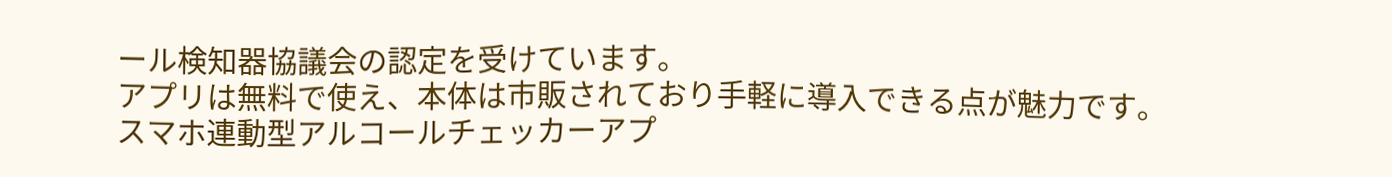ール検知器協議会の認定を受けています。
アプリは無料で使え、本体は市販されており手軽に導入できる点が魅力です。
スマホ連動型アルコールチェッカーアプ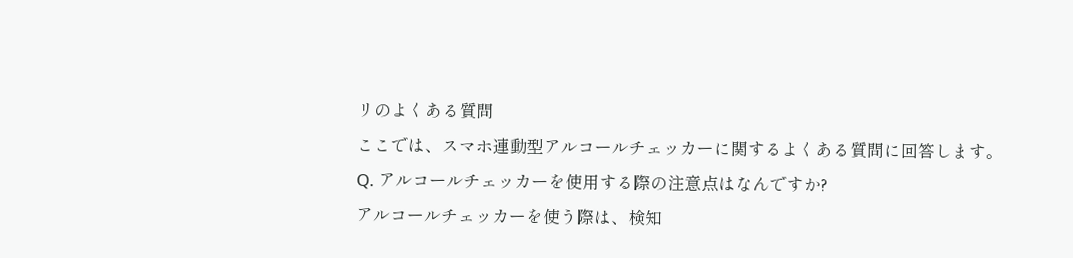リのよくある質問
ここでは、スマホ連動型アルコールチェッカーに関するよくある質問に回答します。
Q. アルコールチェッカーを使用する際の注意点はなんですか?
アルコールチェッカーを使う際は、検知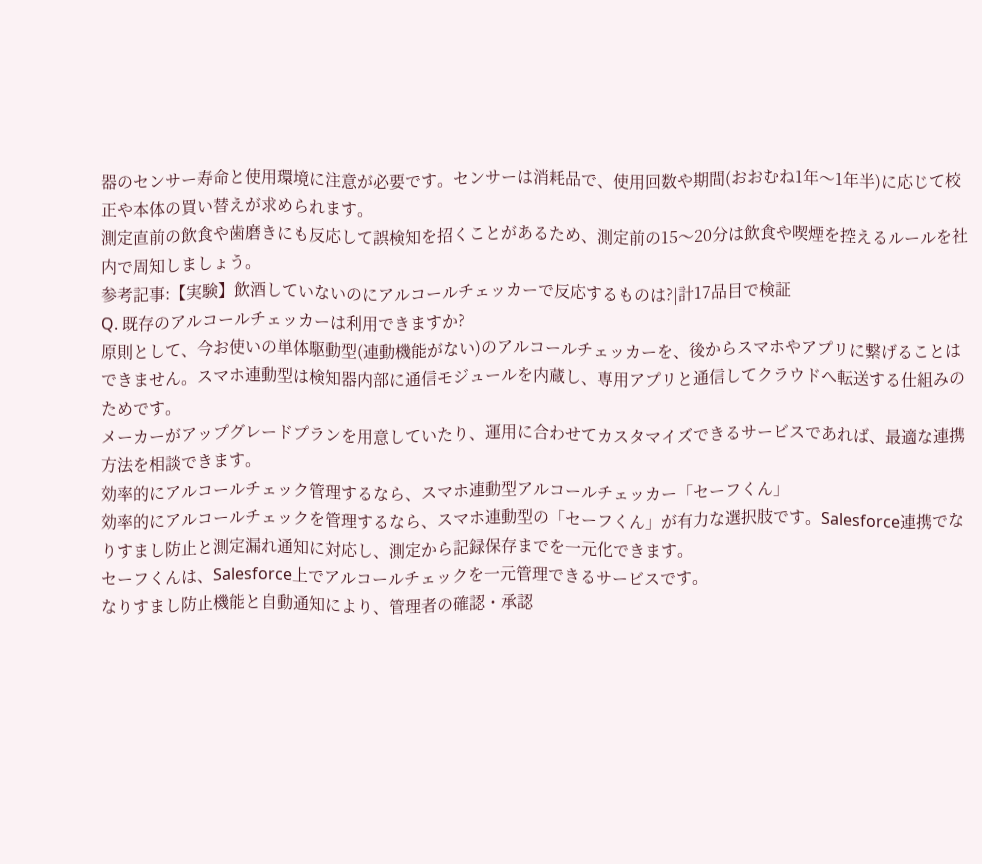器のセンサー寿命と使用環境に注意が必要です。センサーは消耗品で、使用回数や期間(おおむね1年〜1年半)に応じて校正や本体の買い替えが求められます。
測定直前の飲食や歯磨きにも反応して誤検知を招くことがあるため、測定前の15〜20分は飲食や喫煙を控えるルールを社内で周知しましょう。
参考記事:【実験】飲酒していないのにアルコールチェッカーで反応するものは?|計17品目で検証
Q. 既存のアルコールチェッカーは利用できますか?
原則として、今お使いの単体駆動型(連動機能がない)のアルコールチェッカーを、後からスマホやアプリに繋げることはできません。スマホ連動型は検知器内部に通信モジュールを内蔵し、専用アプリと通信してクラウドへ転送する仕組みのためです。
メーカーがアップグレードプランを用意していたり、運用に合わせてカスタマイズできるサービスであれば、最適な連携方法を相談できます。
効率的にアルコールチェック管理するなら、スマホ連動型アルコールチェッカー「セーフくん」
効率的にアルコールチェックを管理するなら、スマホ連動型の「セーフくん」が有力な選択肢です。Salesforce連携でなりすまし防止と測定漏れ通知に対応し、測定から記録保存までを一元化できます。
セーフくんは、Salesforce上でアルコールチェックを一元管理できるサービスです。
なりすまし防止機能と自動通知により、管理者の確認・承認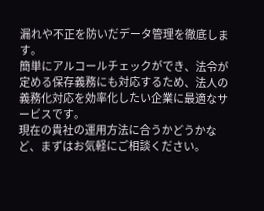漏れや不正を防いだデータ管理を徹底します。
簡単にアルコールチェックができ、法令が定める保存義務にも対応するため、法人の義務化対応を効率化したい企業に最適なサービスです。
現在の貴社の運用方法に合うかどうかなど、まずはお気軽にご相談ください。